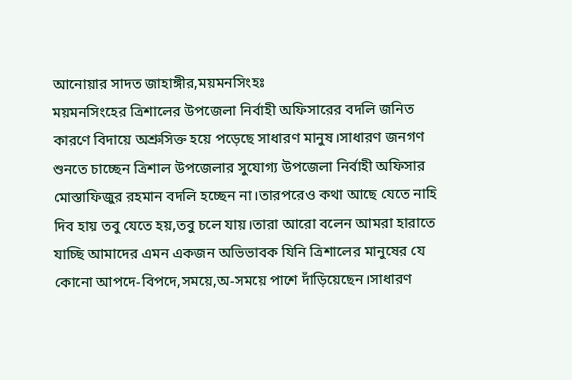আনোয়ার সাদত জাহাঙ্গীর,ময়মনসিংহঃ
ময়মনসিংহের ত্রিশালের উপজেলা নির্বাহী অফিসারের বদলি জনিত কারণে বিদায়ে অশ্রুসিক্ত হয়ে পড়েছে সাধারণ মানুষ।সাধারণ জনগণ শুনতে চাচ্ছেন ত্রিশাল উপজেলার সুযোগ্য উপজেলা নির্বাহী অফিসার মোস্তাফিজুর রহমান বদলি হচ্ছেন না।তারপরেও কথা আছে যেতে নাহি দিব হায় তবু যেতে হয়,তবু চলে যায়।তারা আরো বলেন আমরা হারাতে যাচ্ছি আমাদের এমন একজন অভিভাবক যিনি ত্রিশালের মানুষের যে কোনো আপদে-বিপদে,সময়ে,অ-সময়ে পাশে দাঁড়িয়েছেন।সাধারণ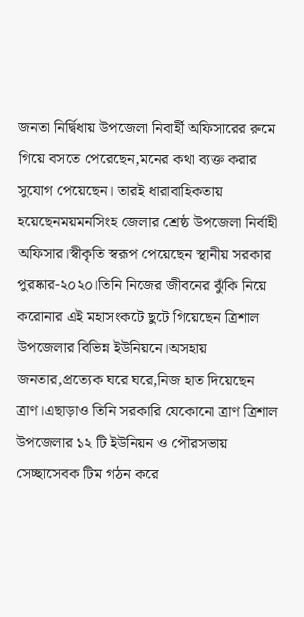জনতা নির্দ্বিধায় উপজেলা নিবার্হী অফিসারের রুমে গিয়ে বসতে পেরেছেন,মনের কথা ব্যক্ত করার সুযোগ পেয়েছেন। তারই ধারাবাহিকতায় হয়েছেনময়মনসিংহ জেলার শ্রেষ্ঠ উপজেলা নির্বাহী অফিসার।স্বীকৃতি স্বরূপ পেয়েছেন স্থানীয় সরকার পুরষ্কার-২০২০।তিনি নিজের জীবনের ঝুঁকি নিয়ে করোনার এই মহাসংকটে ছুটে গিয়েছেন ত্রিশাল উপজেলার বিভিন্ন ইউনিয়নে।অসহায় জনতার,প্রত্যেক ঘরে ঘরে,নিজ হাত দিয়েছেন ত্রাণ।এছাড়াও তিনি সরকারি যেকোনো ত্রাণ ত্রিশাল উপজেলার ১২ টি ইউনিয়ন ও পৌরসভায় সেচ্ছাসেবক টিম গঠন করে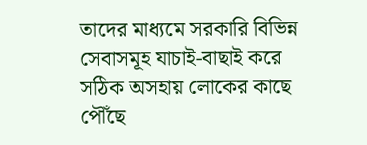তাদের মাধ্যমে সরকারি বিভিন্ন সেবাসমূহ যাচাই-বাছাই করে সঠিক অসহায় লোকের কাছে পৌঁছে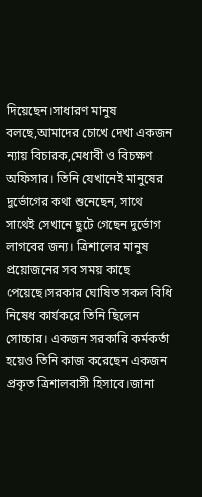দিয়েছেন।সাধারণ মানুষ বলছে,আমাদের চোখে দেখা একজন ন্যায় বিচারক,মেধাবী ও বিচক্ষণ অফিসার। তিনি যেখানেই মানুষের দুর্ভোগের কথা শুনেছেন, সাথে সাথেই সেখানে ছুটে গেছেন দুর্ভোগ লাগবের জন্য। ত্রিশালের মানুষ প্রয়োজনের সব সময় কাছে পেয়েছে।সরকার ঘোষিত সকল বিধি নিষেধ কার্যকরে তিনি ছিলেন সোচ্চার। একজন সরকারি কর্মকর্তা হয়েও তিনি কাজ করেছেন একজন প্রকৃত ত্রিশালবাসী হিসাবে।জানা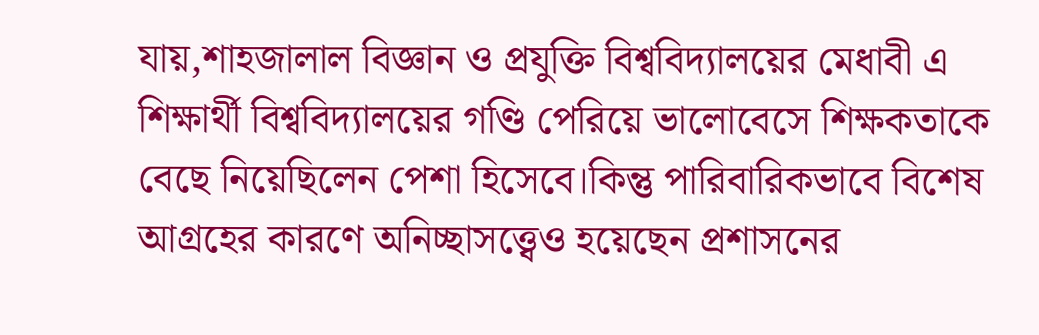যায়,শাহজালাল বিজ্ঞান ও প্রযুক্তি বিশ্ববিদ্যালয়ের মেধাবী এ শিক্ষার্থী বিশ্ববিদ্যালয়ের গণ্ডি পেরিয়ে ভালোবেসে শিক্ষকতাকে বেছে নিয়েছিলেন পেশা হিসেবে।কিন্তু পারিবারিকভাবে বিশেষ আগ্রহের কারণে অনিচ্ছাসত্ত্বেও হয়েছেন প্রশাসনের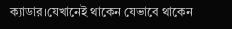ক্যাডার।যেখানেই থাকেন যেভাবে থাকেন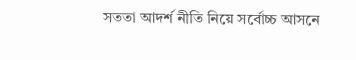সততা আদর্শ নীতি নিয়ে সর্বোচ্চ আসনে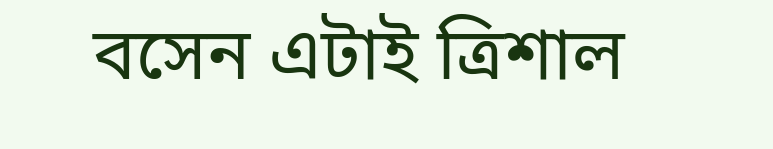বসেন এটাই ত্রিশাল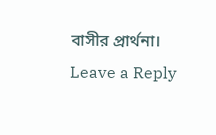বাসীর প্রার্থনা।
Leave a Reply